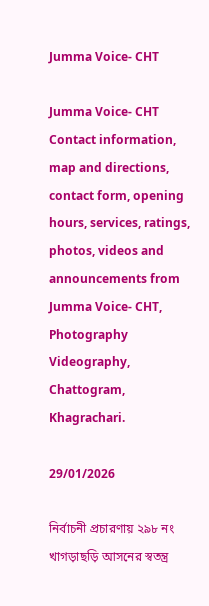Jumma Voice- CHT

Jumma Voice- CHT Contact information, map and directions, contact form, opening hours, services, ratings, photos, videos and announcements from Jumma Voice- CHT, Photography Videography, Chattogram, Khagrachari.

29/01/2026

নির্বাচনী প্রচারণায় ২৯৮ নং খাগড়াছড়ি আসনের স্বতন্ত্র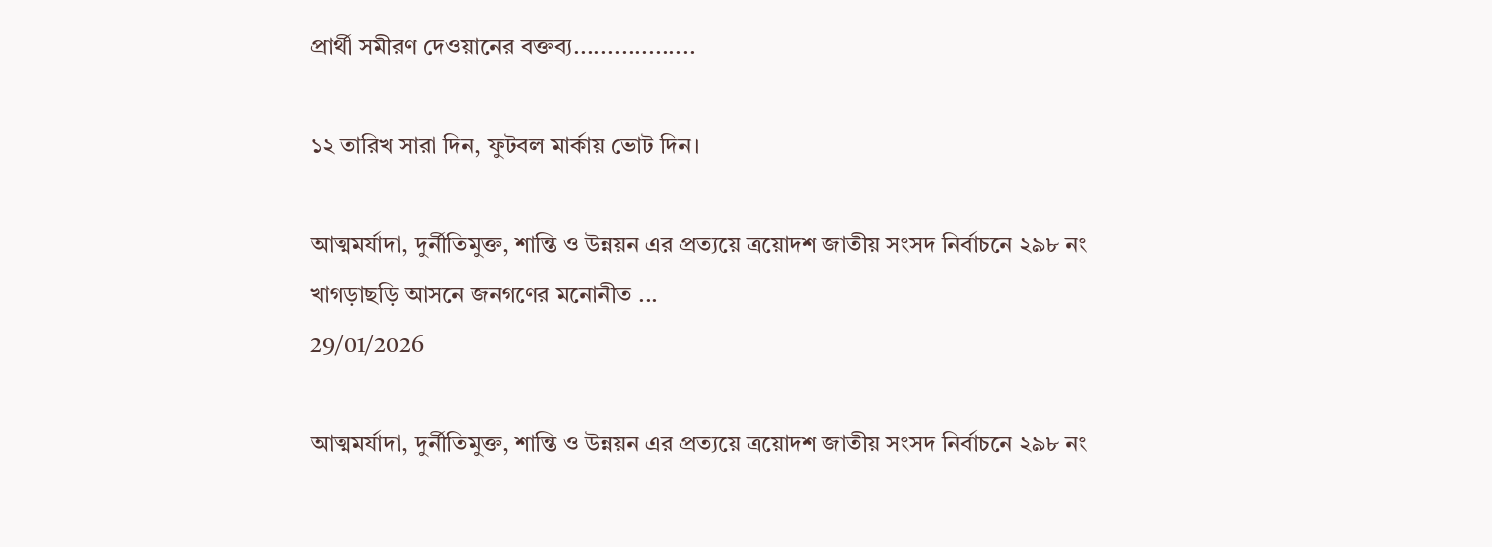প্রার্থী সমীরণ দেওয়ানের বক্তব্য..................

১২ তারিখ সারা দিন, ফুটবল মার্কায় ভোট দিন।

আত্মমর্যাদা, দুর্নীতিমুক্ত, শান্তি ও উন্নয়ন এর প্রত্যয়ে ত্রয়োদশ জাতীয় সংসদ নির্বাচনে ২৯৮ নং খাগড়াছড়ি আসনে জনগণের মনোনীত ...
29/01/2026

আত্মমর্যাদা, দুর্নীতিমুক্ত, শান্তি ও উন্নয়ন এর প্রত্যয়ে ত্রয়োদশ জাতীয় সংসদ নির্বাচনে ২৯৮ নং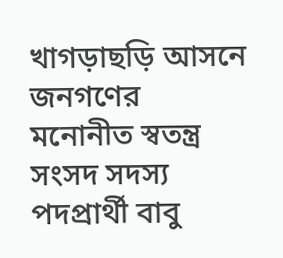খাগড়াছড়ি আসনে জনগণের মনোনীত স্বতন্ত্র সংসদ সদস্য পদপ্রার্থী বাবু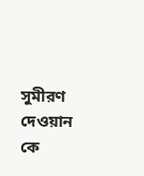সুমীরণ দেওয়ান কে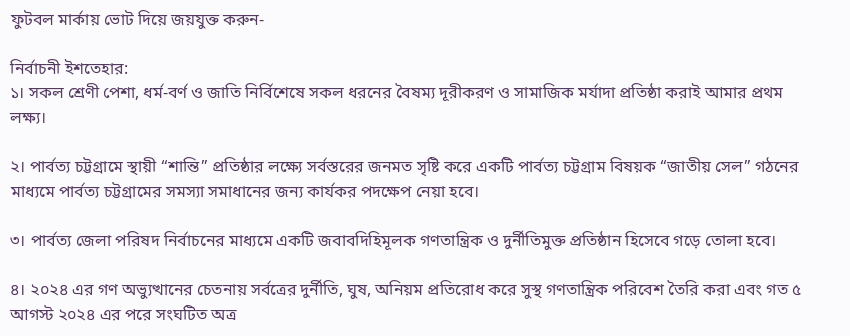ফুটবল মার্কায় ভোট দিয়ে জয়যুক্ত করুন-

নির্বাচনী ইশতেহার:
১। সকল শ্রেণী পেশা, ধর্ম-বর্ণ ও জাতি নির্বিশেষে সকল ধরনের বৈষম্য দূরীকরণ ও সামাজিক মর্যাদা প্রতিষ্ঠা করাই আমার প্রথম লক্ষ্য।

২। পার্বত্য চট্টগ্রামে স্থায়ী “শান্তি” প্রতিষ্ঠার লক্ষ্যে সর্বস্তরের জনমত সৃষ্টি করে একটি পার্বত্য চট্টগ্রাম বিষয়ক “জাতীয় সেল” গঠনের মাধ্যমে পার্বত্য চট্টগ্রামের সমস্যা সমাধানের জন্য কার্যকর পদক্ষেপ নেয়া হবে।

৩। পার্বত্য জেলা পরিষদ নির্বাচনের মাধ্যমে একটি জবাবদিহিমূলক গণতান্ত্রিক ও দুর্নীতিমুক্ত প্রতিষ্ঠান হিসেবে গড়ে তোলা হবে।

৪। ২০২৪ এর গণ অভ্যুত্থানের চেতনায় সর্বত্রের দুর্নীতি, ঘুষ, অনিয়ম প্রতিরোধ করে সুস্থ গণতান্ত্রিক পরিবেশ তৈরি করা এবং গত ৫ আগস্ট ২০২৪ এর পরে সংঘটিত অত্র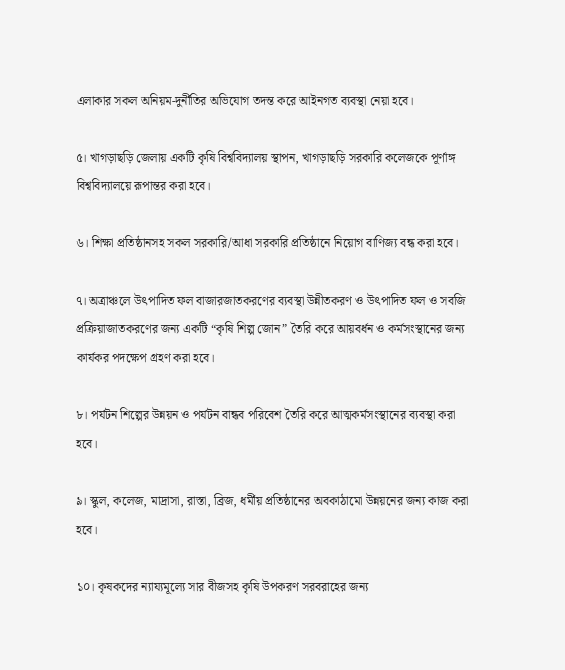এলাকার সকল অনিয়ম-দুর্নীতির অভিযোগ তদন্ত করে আইনগত ব্যবস্থা নেয়া হবে।

৫। খাগড়াছড়ি জেলায় একটি কৃষি বিশ্ববিদ্যালয় স্থাপন, খাগড়াছড়ি সরকারি কলেজকে পূর্ণাঙ্গ বিশ্ববিদ্যালয়ে রূপান্তর করা হবে।

৬। শিক্ষা প্রতিষ্ঠানসহ সকল সরকারি/আধা সরকারি প্রতিষ্ঠানে নিয়োগ বাণিজ্য বন্ধ করা হবে।

৭। অত্রাঞ্চলে উৎপাদিত ফল বাজারজাতকরণের ব্যবস্থা উন্নীতকরণ ও উৎপাদিত ফল ও সবজি প্রক্রিয়াজাতকরণের জন্য একটি “কৃষি শিল্প জোন” তৈরি করে আয়বর্ধন ও কর্মসংস্থানের জন্য কার্যকর পদক্ষেপ গ্রহণ করা হবে।

৮। পর্যটন শিল্পের উন্নয়ন ও পর্যটন বান্ধব পরিবেশ তৈরি করে আত্মকর্মসংস্থানের ব্যবস্থা করা হবে।

৯। স্কুল, কলেজ, মাদ্রাসা, রাস্তা, ব্রিজ, ধর্মীয় প্রতিষ্ঠানের অবকাঠামো উন্নয়নের জন্য কাজ করা হবে।

১০। কৃষকদের ন্যায্যমূল্যে সার বীজসহ কৃষি উপকরণ সরবরাহের জন্য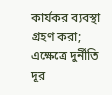কার্যকর ব্যবস্থা গ্রহণ করা; এক্ষেত্রে দুর্নীতি দূর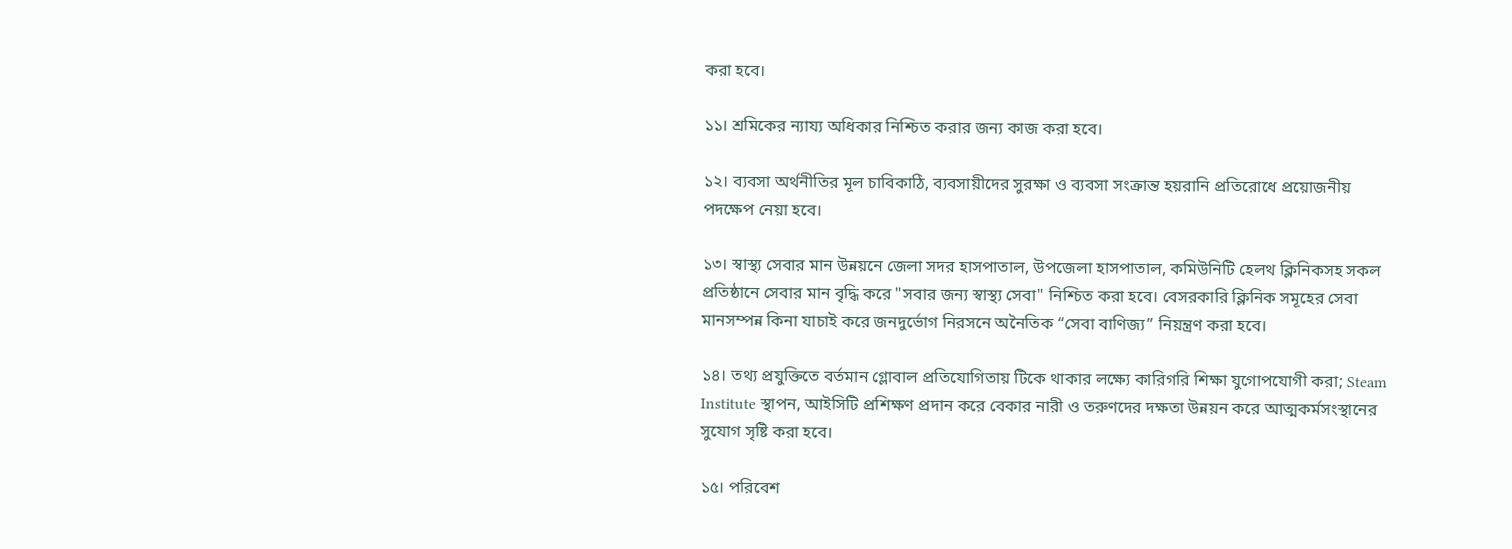করা হবে।

১১। শ্রমিকের ন্যায্য অধিকার নিশ্চিত করার জন্য কাজ করা হবে।

১২। ব্যবসা অর্থনীতির মূল চাবিকাঠি, ব্যবসায়ীদের সুরক্ষা ও ব্যবসা সংক্রান্ত হয়রানি প্রতিরোধে প্রয়োজনীয় পদক্ষেপ নেয়া হবে।

১৩। স্বাস্থ্য সেবার মান উন্নয়নে জেলা সদর হাসপাতাল, উপজেলা হাসপাতাল, কমিউনিটি হেলথ ক্লিনিকসহ সকল প্রতিষ্ঠানে সেবার মান বৃদ্ধি করে "সবার জন্য স্বাস্থ্য সেবা" নিশ্চিত করা হবে। বেসরকারি ক্লিনিক সমূহের সেবা মানসম্পন্ন কিনা যাচাই করে জনদুর্ভোগ নিরসনে অনৈতিক “সেবা বাণিজ্য” নিয়ন্ত্রণ করা হবে।

১৪। তথ্য প্রযুক্তিতে বর্তমান গ্লোবাল প্রতিযোগিতায় টিকে থাকার লক্ষ্যে কারিগরি শিক্ষা যুগোপযোগী করা; Steam Institute স্থাপন, আইসিটি প্রশিক্ষণ প্রদান করে বেকার নারী ও তরুণদের দক্ষতা উন্নয়ন করে আত্মকর্মসংস্থানের সুযোগ সৃষ্টি করা হবে।

১৫। পরিবেশ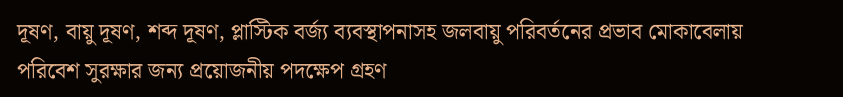দূষণ, বায়ু দূষণ, শব্দ দূষণ, প্লাস্টিক বর্জ্য ব্যবস্থাপনাসহ জলবায়ু পরিবর্তনের প্রভাব মোকাবেলায় পরিবেশ সুরক্ষার জন্য প্রয়োজনীয় পদক্ষেপ গ্রহণ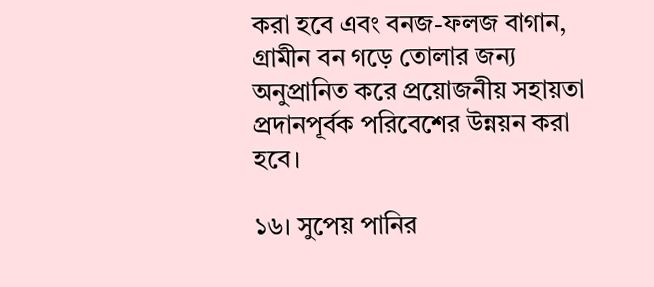করা হবে এবং বনজ-ফলজ বাগান, গ্রামীন বন গড়ে তোলার জন্য অনুপ্রানিত করে প্রয়োজনীয় সহায়তা প্রদানপূর্বক পরিবেশের উন্নয়ন করা হবে।

১৬। সুপেয় পানির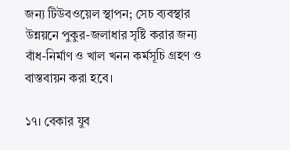জন্য টিউবওয়েল স্থাপন; সেচ ব্যবস্থার উন্নয়নে পুকুর-জলাধার সৃষ্টি করার জন্য বাঁধ-নির্মাণ ও খাল খনন কর্মসূচি গ্রহণ ও বাস্তবায়ন করা হবে।

১৭। বেকার যুব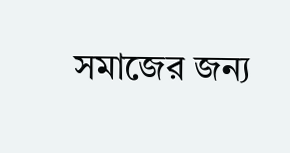সমাজের জন্য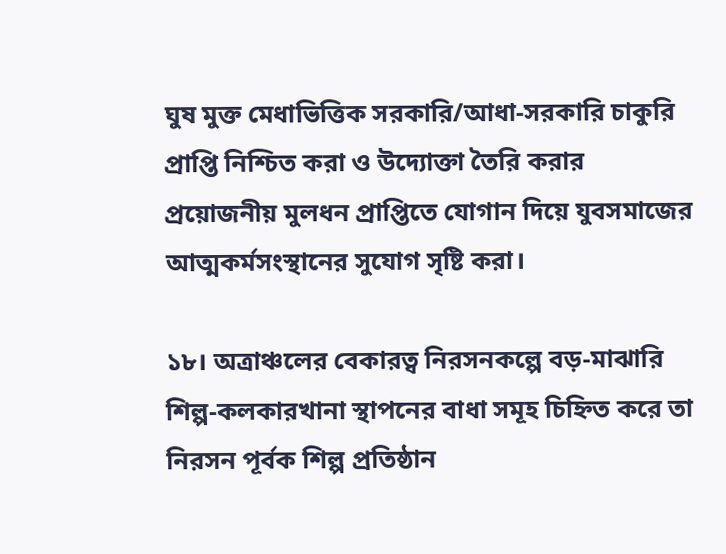ঘুষ মুক্ত মেধাভিত্তিক সরকারি/আধা-সরকারি চাকুরি প্রাপ্তি নিশ্চিত করা ও উদ্যোক্তা তৈরি করার প্রয়োজনীয় মুলধন প্রাপ্তিতে যোগান দিয়ে যুবসমাজের আত্মকর্মসংস্থানের সুযোগ সৃষ্টি করা।

১৮। অত্রাঞ্চলের বেকারত্ব নিরসনকল্পে বড়-মাঝারি শিল্প-কলকারখানা স্থাপনের বাধা সমূহ চিহ্নিত করে তা নিরসন পূর্বক শিল্প প্রতিষ্ঠান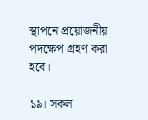স্থাপনে প্রয়োজনীয় পদক্ষেপ গ্রহণ করা হবে।

১৯। সকল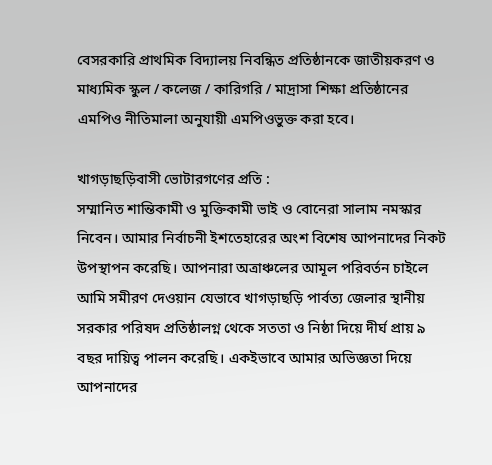বেসরকারি প্রাথমিক বিদ্যালয় নিবন্ধিত প্রতিষ্ঠানকে জাতীয়করণ ও মাধ্যমিক স্কুল / কলেজ / কারিগরি / মাদ্রাসা শিক্ষা প্রতিষ্ঠানের এমপিও নীতিমালা অনুযায়ী এমপিওভুক্ত করা হবে।

খাগড়াছড়িবাসী ভোটারগণের প্রতি :
সম্মানিত শান্তিকামী ও মুক্তিকামী ভাই ও বোনেরা সালাম নমস্কার নিবেন। আমার নির্বাচনী ইশতেহারের অংশ বিশেষ আপনাদের নিকট উপস্থাপন করেছি। আপনারা অত্রাঞ্চলের আমূল পরিবর্তন চাইলে আমি সমীরণ দেওয়ান যেভাবে খাগড়াছড়ি পার্বত্য জেলার স্থানীয় সরকার পরিষদ প্রতিষ্ঠালগ্ন থেকে সততা ও নিষ্ঠা দিয়ে দীর্ঘ প্রায় ৯ বছর দায়িত্ব পালন করেছি। একইভাবে আমার অভিজ্ঞতা দিয়ে আপনাদের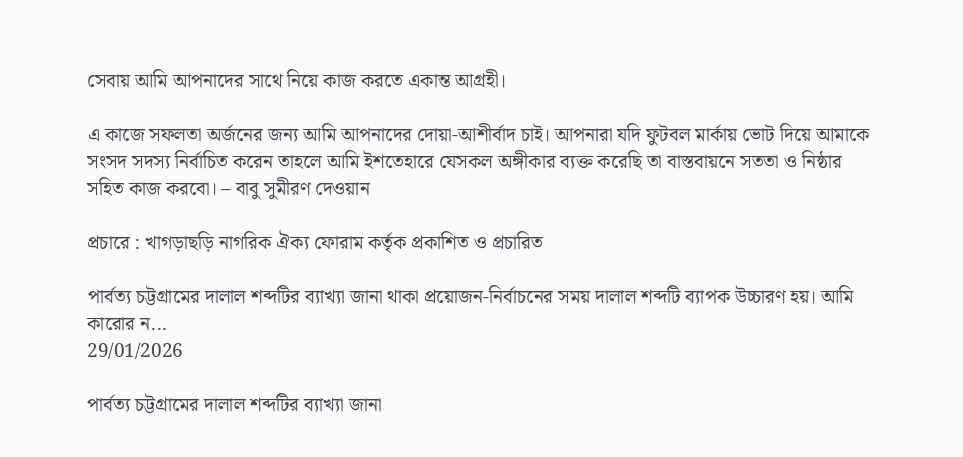সেবায় আমি আপনাদের সাথে নিয়ে কাজ করতে একান্ত আগ্রহী।

এ কাজে সফলতা অর্জনের জন্য আমি আপনাদের দোয়া-আশীর্বাদ চাই। আপনারা যদি ফুটবল মার্কায় ভোট দিয়ে আমাকে সংসদ সদস্য নির্বাচিত করেন তাহলে আমি ইশতেহারে যেসকল অঙ্গীকার ব্যক্ত করেছি তা বাস্তবায়নে সততা ও নিষ্ঠার সহিত কাজ করবো। – বাবু সুমীরণ দেওয়ান

প্রচারে : খাগড়াছড়ি নাগরিক ঐক্য ফোরাম কর্তৃক প্রকাশিত ও প্রচারিত

পার্বত্য চট্টগ্রামের দালাল শব্দটির ব্যাখ্যা জানা থাকা প্রয়োজন-নির্বাচনের সময় দালাল শব্দটি ব্যাপক উচ্চারণ হয়। আমি কারোর ন...
29/01/2026

পার্বত্য চট্টগ্রামের দালাল শব্দটির ব্যাখ্যা জানা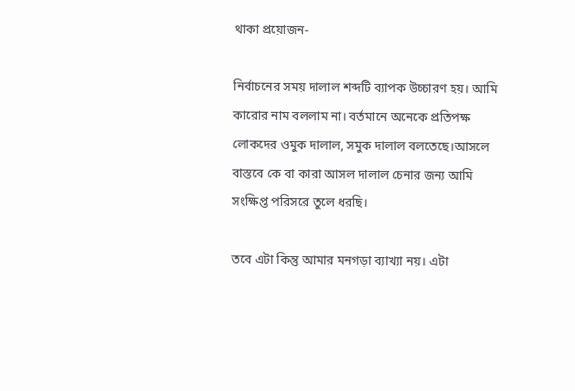থাকা প্রয়োজন-

নির্বাচনের সময় দালাল শব্দটি ব্যাপক উচ্চারণ হয়। আমি কারোর নাম বললাম না। বর্তমানে অনেকে প্রতিপক্ষ লোকদের ওমুক দালাল, সমুক দালাল বলতেছে।আসলে বাস্তবে কে বা কারা আসল দালাল চেনার জন্য আমি সংক্ষিপ্ত পরিসরে তুলে ধরছি।

তবে এটা কিন্তু আমার মনগড়া ব্যাখ্যা নয়। এটা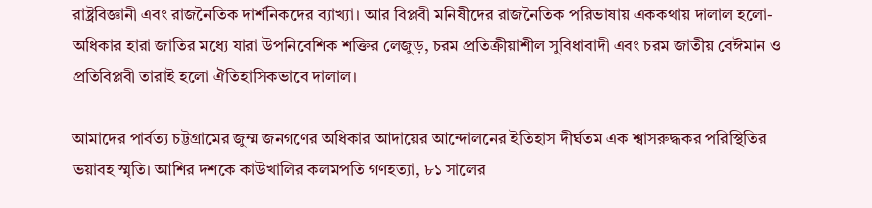রাষ্ট্রবিজ্ঞানী এবং রাজনৈতিক দার্শনিকদের ব্যাখ্যা। আর বিপ্লবী মনিষীদের রাজনৈতিক পরিভাষায় এককথায় দালাল হলো- অধিকার হারা জাতির মধ্যে যারা উপনিবেশিক শক্তির লেজুড়, চরম প্রতিক্রীয়াশীল সুবিধাবাদী এবং চরম জাতীয় বেঈমান ও প্রতিবিপ্লবী তারাই হলো ঐতিহাসিকভাবে দালাল।

আমাদের পার্বত্য চট্টগ্রামের জুম্ম জনগণের অধিকার আদায়ের আন্দোলনের ইতিহাস দীর্ঘতম এক শ্বাসরুদ্ধকর পরিস্থিতির ভয়াবহ স্মৃতি। আশির দশকে কাউখালির কলমপতি গণহত্যা, ৮১ সালের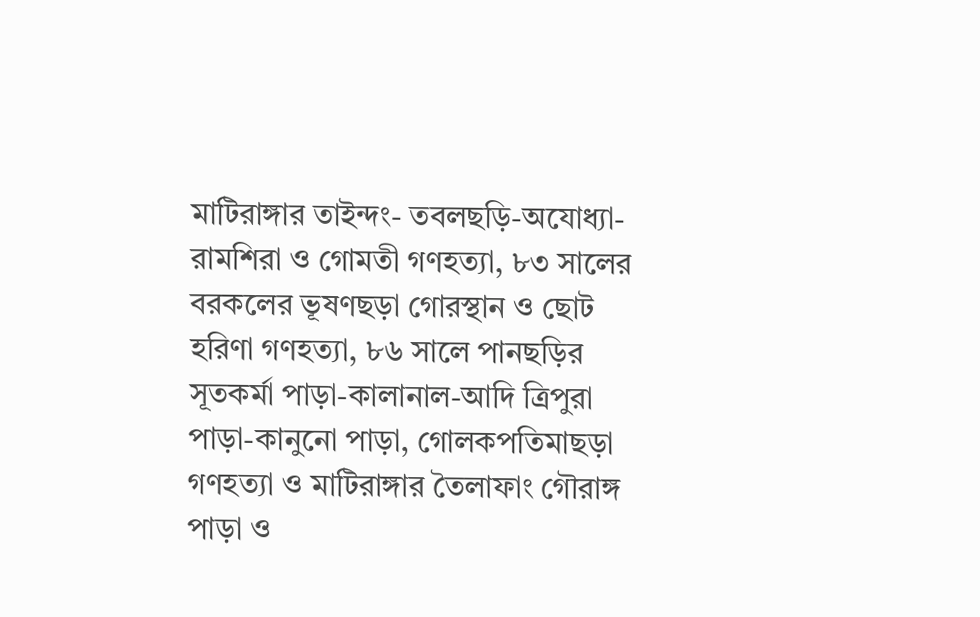মাটিরাঙ্গার তাইন্দং- তবলছড়ি-অযোধ্যা-রামশিরা ও গোমতী গণহত্যা, ৮৩ সালের বরকলের ভূষণছড়া গোরস্থান ও ছোট হরিণা গণহত্যা, ৮৬ সালে পানছড়ির সূতকর্মা পাড়া-কালানাল-আদি ত্রিপুরা পাড়া-কানুনো পাড়া, গোলকপতিমাছড়া গণহত্যা ও মাটিরাঙ্গার তৈলাফাং গৌরাঙ্গ পাড়া ও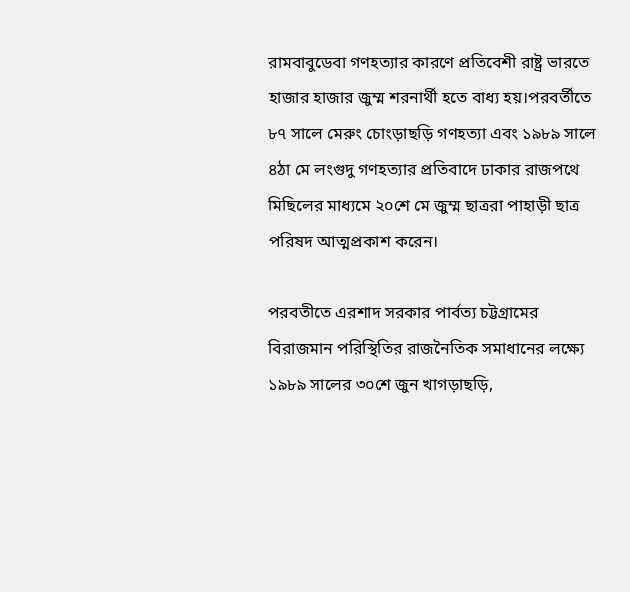রামবাবুডেবা গণহত্যার কারণে প্রতিবেশী রাষ্ট্র ভারতে হাজার হাজার জুম্ম শরনার্থী হতে বাধ্য হয়।পরবর্তীতে ৮৭ সালে মেরুং চোংড়াছড়ি গণহত্যা এবং ১৯৮৯ সালে ৪ঠা মে লংগুদু গণহত্যার প্রতিবাদে ঢাকার রাজপথে মিছিলের মাধ্যমে ২০শে মে জুম্ম ছাত্ররা পাহাড়ী ছাত্র পরিষদ আত্মপ্রকাশ করেন।

পরবতীতে এরশাদ সরকার পার্বত্য চট্টগ্রামের বিরাজমান পরিস্থিতির রাজনৈতিক সমাধানের লক্ষ্যে ১৯৮৯ সালের ৩০শে জুন খাগড়াছড়ি,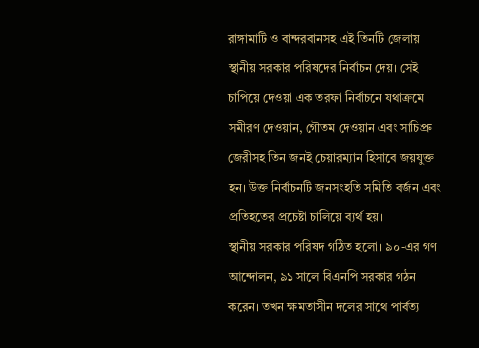রাঙ্গামাটি ও বান্দরবানসহ এই তিনটি জেলায় স্থানীয় সরকার পরিষদের নির্বাচন দেয়। সেই চাপিয়ে দেওয়া এক তরফা নির্বাচনে যথাক্রমে সমীরণ দেওয়ান, গৌতম দেওয়ান এবং সাচিপ্রু জেরীসহ তিন জনই চেয়ারম্যান হিসাবে জয়যুক্ত হন। উক্ত নির্বাচনটি জনসংহতি সমিতি বর্জন এবং প্রতিহতের প্রচেষ্টা চালিয়ে ব্যর্থ হয়।
স্থানীয় সরকার পরিষদ গঠিত হলো। ৯০-এর গণ আন্দোলন, ৯১ সালে বিএনপি সরকার গঠন করেন। তখন ক্ষমতাসীন দলের সাথে পার্বত্য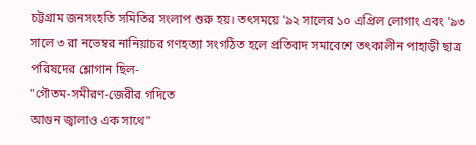চট্টগ্রাম জনসংহতি সমিতির সংলাপ শুরু হয়। তৎসময়ে '৯২ সালের ১০ এপ্রিল লোগাং এবং '৯৩ সালে ৩ রা নভেম্বর নানিয়াচর গণহত্যা সংগঠিত হলে প্রতিবাদ সমাবেশে তৎকালীন পাহাড়ী ছাত্র পরিষদের শ্লোগান ছিল-
"গৌতম-সমীরণ-জেরীর গদিতে
আগুন জ্বালাও এক সাথে"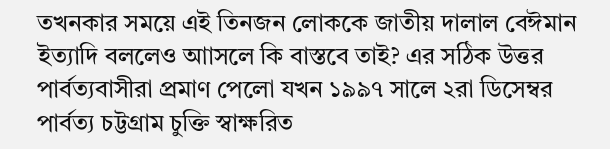তখনকার সময়ে এই তিনজন লোককে জাতীয় দালাল বেঈমান ইত্যাদি বললেও আাসলে কি বাস্তবে তাই? এর সঠিক উত্তর পার্বত্যবাসীরা প্রমাণ পেলো যখন ১৯৯৭ সালে ২রা ডিসেম্বর পার্বত্য চট্টগ্রাম চুক্তি স্বাক্ষরিত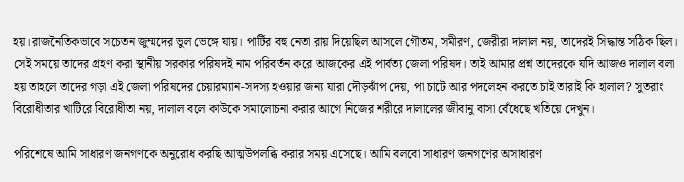হয়।রাজনৈতিকভাবে সচেতন জুম্মদের ভুল ভেঙ্গে যায়। পার্টির বহু নেতা রায় দিয়েছিল আসলে গৌতম, সমীরণ, জেরীরা দালাল নয়, তাদেরই সিদ্ধান্ত সঠিক ছিল। সেই সময়ে তাদের গ্রহণ করা স্থানীয় সরকার পরিষদই নাম পরিবর্তন করে আজকের এই পার্বত্য জেলা পরিষদ। তাই আমার প্রশ্ন তাদেরকে যদি আজও দালাল বলা হয় তাহলে তাদের গড়া এই জেলা পরিষদের চেয়ারম্যান-সদস্য হওয়ার জন্য যারা দৌড়ঝাঁপ দেয়, পা চাটে আর পদলেহন করতে চাই তারাই কি হালাল? সুতরাং বিরোধীতার খাটিরে বিরোধীতা নয়, দালাল বলে কাউকে সমালোচনা করার আগে নিজের শরীরে দালালের জীবানু বাসা বেঁধেছে খতিয়ে দেখুন।

পরিশেষে আমি সাধারণ জনগণকে অনুরোধ করছি আত্মউপলব্ধি করার সময় এসেছে। আমি বলবো সাধারণ জনগণের অসাধারণ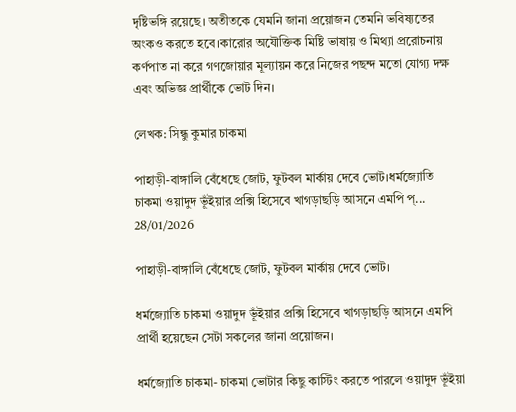দৃষ্টিভঙ্গি রয়েছে। অতীতকে যেমনি জানা প্রয়োজন তেমনি ভবিষ্যতের অংকও করতে হবে।কারোর অযৌক্তিক মিষ্টি ভাষায় ও মিথ্যা প্ররোচনায় কর্ণপাত না করে গণজোয়ার মূল্যায়ন করে নিজের পছন্দ মতো যোগ্য দক্ষ এবং অভিজ্ঞ প্রার্থীকে ভোট দিন।

লেখক: সিন্ধু কুমার চাকমা

পাহাড়ী-বাঙ্গালি বেঁধেছে জোট, ফুটবল মার্কায় দেবে ভোট।ধর্মজ্যোতি চাকমা ওয়াদুদ ভূঁইয়ার প্রক্সি হিসেবে খাগড়াছড়ি আসনে এমপি প্...
28/01/2026

পাহাড়ী-বাঙ্গালি বেঁধেছে জোট, ফুটবল মার্কায় দেবে ভোট।

ধর্মজ্যোতি চাকমা ওয়াদুদ ভূঁইয়ার প্রক্সি হিসেবে খাগড়াছড়ি আসনে এমপি প্রার্থী হয়েছেন সেটা সকলের জানা প্রয়োজন।

ধর্মজ্যোতি চাকমা- চাকমা ভোটার কিছু কাস্টিং করতে পারলে ওয়াদুদ ভূঁইয়া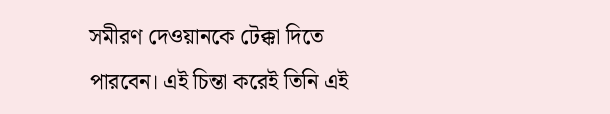সমীরণ দেওয়ানকে টেক্কা দিতে পারবেন। এই চিন্তা করেই তিনি এই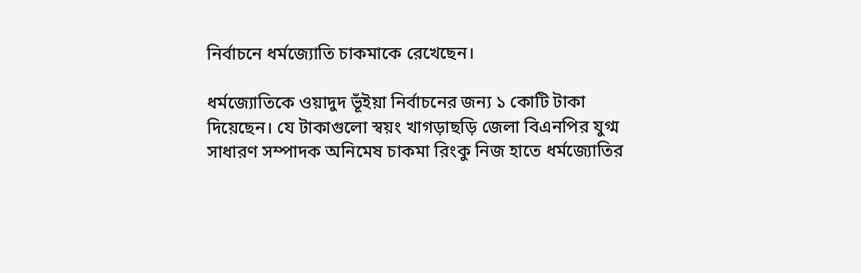নির্বাচনে ধর্মজ্যোতি চাকমাকে রেখেছেন।

ধর্মজ্যোতিকে ওয়াদুদ ভূঁইয়া নির্বাচনের জন্য ১ কোটি টাকা দিয়েছেন। যে টাকাগুলো স্বয়ং খাগড়াছড়ি জেলা বিএনপির যুগ্ম সাধারণ সম্পাদক অনিমেষ চাকমা রিংকু নিজ হাতে ধর্মজ্যোতির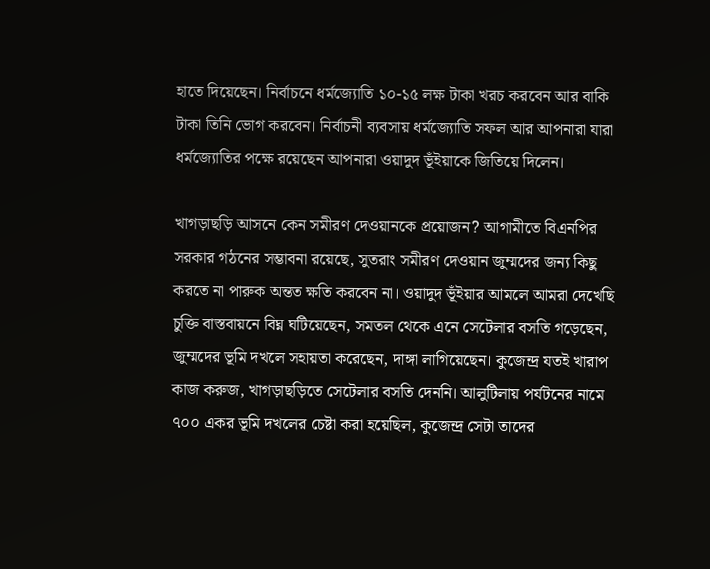হাতে দিয়েছেন। নির্বাচনে ধর্মজ্যোতি ১০-১৫ লক্ষ টাকা খরচ করবেন আর বাকি টাকা তিনি ভোগ করবেন। নির্বাচনী ব্যবসায় ধর্মজ্যোতি সফল আর আপনারা যারা ধর্মজ্যোতির পক্ষে রয়েছেন আপনারা ওয়াদুদ ভূঁইয়াকে জিতিয়ে দিলেন।

খাগড়াছড়ি আসনে কেন সমীরণ দেওয়ানকে প্রয়োজন? আগামীতে বিএনপির সরকার গঠনের সম্ভাবনা রয়েছে, সুতরাং সমীরণ দেওয়ান জুম্মদের জন্য কিছু করতে না পারুক অন্তত ক্ষতি করবেন না। ওয়াদুদ ভূঁইয়ার আমলে আমরা দেখেছি চুক্তি বাস্তবায়নে বিঘ্ন ঘটিয়েছেন, সমতল থেকে এনে সেটেলার বসতি গড়েছেন, জুম্মদের ভূমি দখলে সহায়তা করেছেন, দাঙ্গা লাগিয়েছেন। কুজেন্দ্র যতই খারাপ কাজ করুজ, খাগড়াছড়িতে সেটেলার বসতি দেননি। আলুটিলায় পর্যটনের নামে ৭০০ একর ভূমি দখলের চেষ্টা করা হয়েছিল, কুজেন্দ্র সেটা তাদের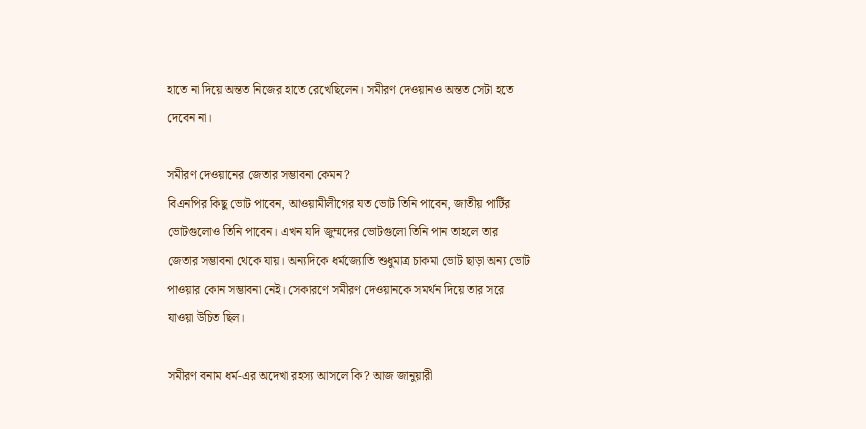হাতে না দিয়ে অন্তত নিজের হাতে রেখেছিলেন। সমীরণ দেওয়ানও অন্তত সেটা হতে দেবেন না।

সমীরণ দেওয়ানের জেতার সম্ভাবনা কেমন?
বিএনপির কিছু ভোট পাবেন, আওয়ামীলীগের যত ভোট তিনি পাবেন, জাতীয় পার্টির ভোটগুলোও তিনি পাবেন। এখন যদি জুম্মদের ভোটগুলো তিনি পান তাহলে তার জেতার সম্ভাবনা থেকে যায়। অন্যদিকে ধর্মজ্যোতি শুধুমাত্র চাকমা ভোট ছাড়া অন্য ভোট পাওয়ার কোন সম্ভাবনা নেই। সেকারণে সমীরণ দেওয়ানকে সমর্থন দিয়ে তার সরে যাওয়া উচিত ছিল।

সমীরণ বনাম ধর্ম-এর অদেখা রহস্য আসলে কি? আজ জানুয়ারী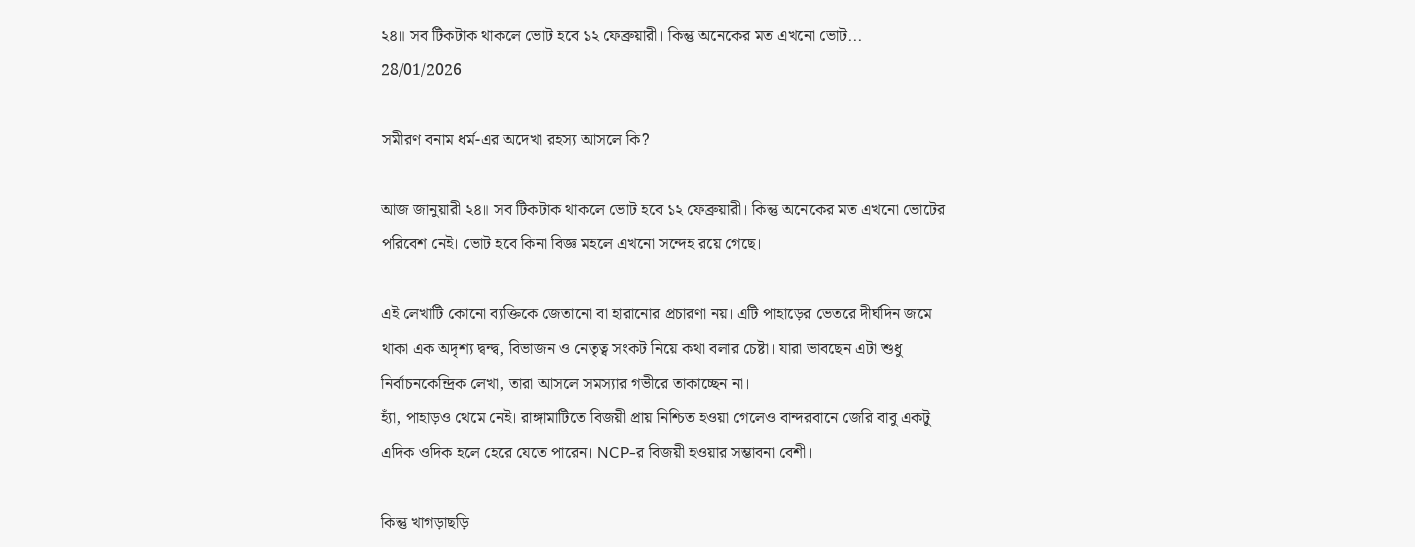২৪॥ সব টিকটাক থাকলে ভোট হবে ১২ ফেব্রুয়ারী। কিন্তু অনেকের মত এখনো ভোট...
28/01/2026

সমীরণ বনাম ধর্ম-এর অদেখা রহস্য আসলে কি?

আজ জানুয়ারী ২৪॥ সব টিকটাক থাকলে ভোট হবে ১২ ফেব্রুয়ারী। কিন্তু অনেকের মত এখনো ভোটের পরিবেশ নেই। ভোট হবে কিনা বিজ্ঞ মহলে এখনো সন্দেহ রয়ে গেছে।

এই লেখাটি কোনো ব্যক্তিকে জেতানো বা হারানোর প্রচারণা নয়। এটি পাহাড়ের ভেতরে দীর্ঘদিন জমে থাকা এক অদৃশ্য দ্বন্দ্ব, বিভাজন ও নেতৃত্ব সংকট নিয়ে কথা বলার চেষ্টা। যারা ভাবছেন এটা শুধু নির্বাচনকেন্দ্রিক লেখা, তারা আসলে সমস্যার গভীরে তাকাচ্ছেন না।
হ্যাঁ, পাহাড়ও থেমে নেই। রাঙ্গামাটিতে বিজয়ী প্রায় নিশ্চিত হওয়া গেলেও বান্দরবানে জেরি বাবু একটু এদিক ওদিক হলে হেরে যেতে পারেন। NCP-র বিজয়ী হওয়ার সম্ভাবনা বেশী।

কিন্তু খাগড়াছড়ি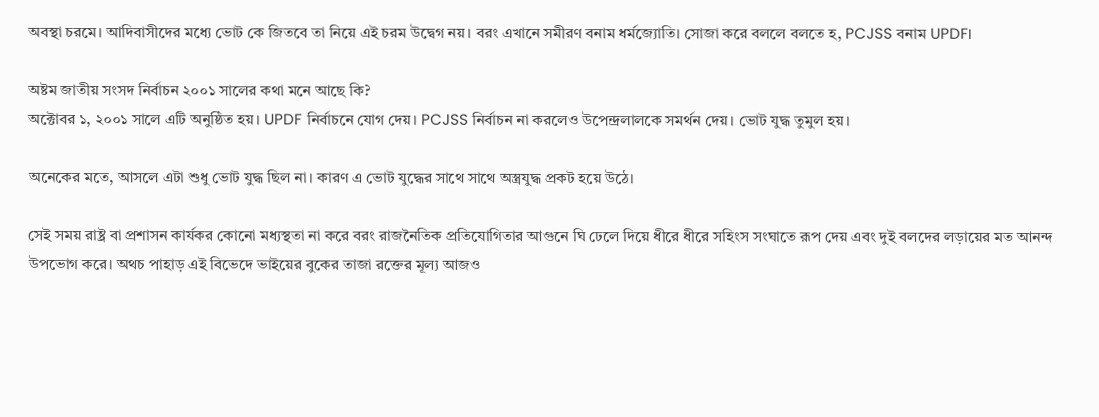অবস্থা চরমে। আদিবাসীদের মধ্যে ভোট কে জিতবে তা নিয়ে এই চরম উদ্বেগ নয়। বরং এখানে সমীরণ বনাম ধর্মজ্যোতি। সোজা করে বললে বলতে হ, PCJSS বনাম UPDF।

অষ্টম জাতীয় সংসদ নির্বাচন ২০০১ সালের কথা মনে আছে কি?
অক্টোবর ১, ২০০১ সালে এটি অনুষ্ঠিত হয়। UPDF নির্বাচনে যোগ দেয়। PCJSS নির্বাচন না করলেও উপেন্দ্রলালকে সমর্থন দেয়। ভোট যুদ্ধ তুমুল হয়।

অনেকের মতে, আসলে এটা শুধু ভোট যুদ্ধ ছিল না। কারণ এ ভোট যুদ্ধের সাথে সাথে অস্ত্রযুদ্ধ প্রকট হয়ে উঠে।

সেই সময় রাষ্ট্র বা প্রশাসন কার্যকর কোনো মধ্যস্থতা না করে বরং রাজনৈতিক প্রতিযোগিতার আগুনে ঘি ঢেলে দিয়ে ধীরে ধীরে সহিংস সংঘাতে রূপ দেয় এবং দুই বলদের লড়ায়ের মত আনন্দ উপভোগ করে। অথচ পাহাড় এই বিভেদে ভাইয়ের বুকের তাজা রক্তের মূল্য আজও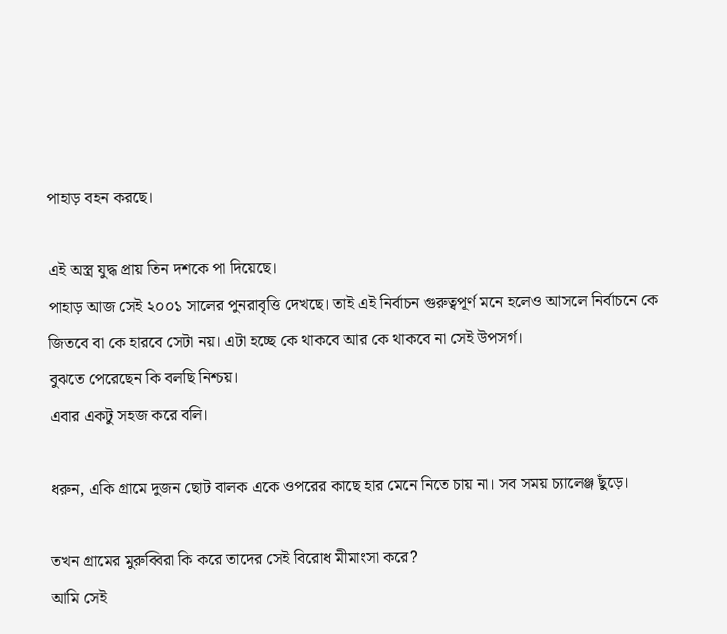পাহাড় বহন করছে।

এই অস্ত্র যুদ্ধ প্রায় তিন দশকে পা দিয়েছে।
পাহাড় আজ সেই ২০০১ সালের পুনরাবৃত্তি দেখছে। তাই এই নির্বাচন গুরুত্বপূর্ণ মনে হলেও আসলে নির্বাচনে কে জিতবে বা কে হারবে সেটা নয়। এটা হচ্ছে কে থাকবে আর কে থাকবে না সেই উপসর্গ।
বুঝতে পেরেছেন কি বলছি নিশ্চয়।
এবার একটু সহজ করে বলি।

ধরুন, একি গ্রামে দুজন ছোট বালক একে ওপরের কাছে হার মেনে নিতে চায় না। সব সময় চ্যালেঞ্জ ছুঁড়ে।

তখন গ্রামের মুরুব্বিরা কি করে তাদের সেই বিরোধ মীমাংসা করে?
আমি সেই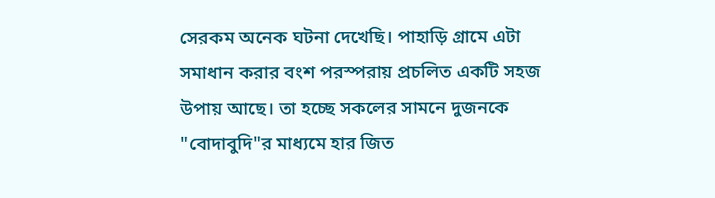সেরকম অনেক ঘটনা দেখেছি। পাহাড়ি গ্রামে এটা সমাধান করার বংশ পরস্পরায় প্রচলিত একটি সহজ উপায় আছে। তা হচ্ছে সকলের সামনে দুজনকে "বোদাবুদি"র মাধ্যমে হার জিত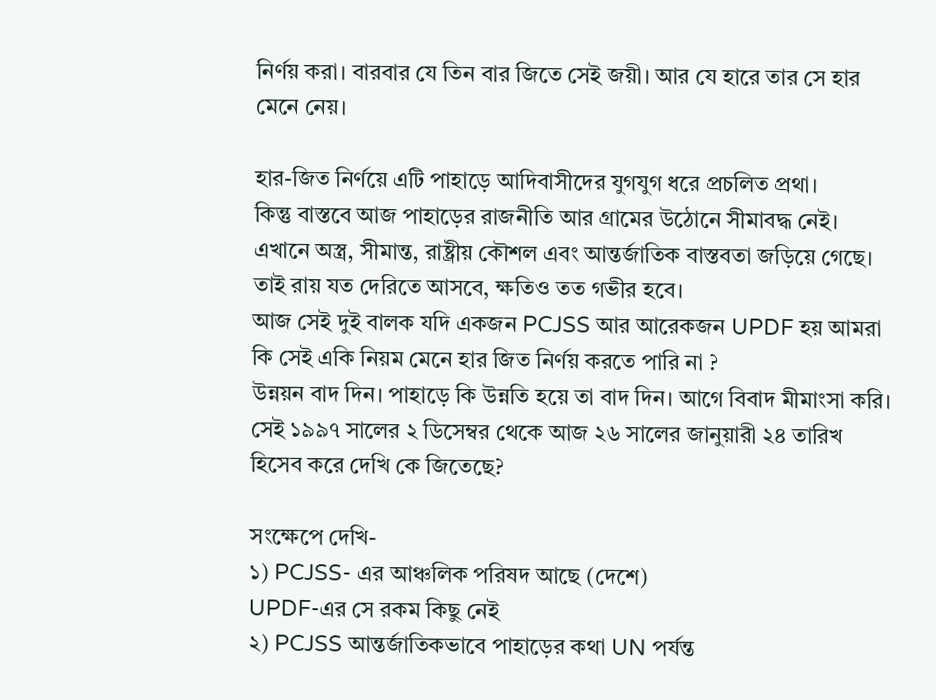নির্ণয় করা। বারবার যে তিন বার জিতে সেই জয়ী। আর যে হারে তার সে হার মেনে নেয়।

হার-জিত নির্ণয়ে এটি পাহাড়ে আদিবাসীদের যুগযুগ ধরে প্রচলিত প্রথা।
কিন্তু বাস্তবে আজ পাহাড়ের রাজনীতি আর গ্রামের উঠোনে সীমাবদ্ধ নেই। এখানে অস্ত্র, সীমান্ত, রাষ্ট্রীয় কৌশল এবং আন্তর্জাতিক বাস্তবতা জড়িয়ে গেছে। তাই রায় যত দেরিতে আসবে, ক্ষতিও তত গভীর হবে।
আজ সেই দুই বালক যদি একজন PCJSS আর আরেকজন UPDF হয় আমরা কি সেই একি নিয়ম মেনে হার জিত নির্ণয় করতে পারি না ?
উন্নয়ন বাদ দিন। পাহাড়ে কি উন্নতি হয়ে তা বাদ দিন। আগে বিবাদ মীমাংসা করি। সেই ১৯৯৭ সালের ২ ডিসেম্বর থেকে আজ ২৬ সালের জানুয়ারী ২৪ তারিখ হিসেব করে দেখি কে জিতেছে?

সংক্ষেপে দেখি-
১) PCJSS- এর আঞ্চলিক পরিষদ আছে (দেশে)
UPDF-এর সে রকম কিছু নেই
২) PCJSS আন্তর্জাতিকভাবে পাহাড়ের কথা UN পর্যন্ত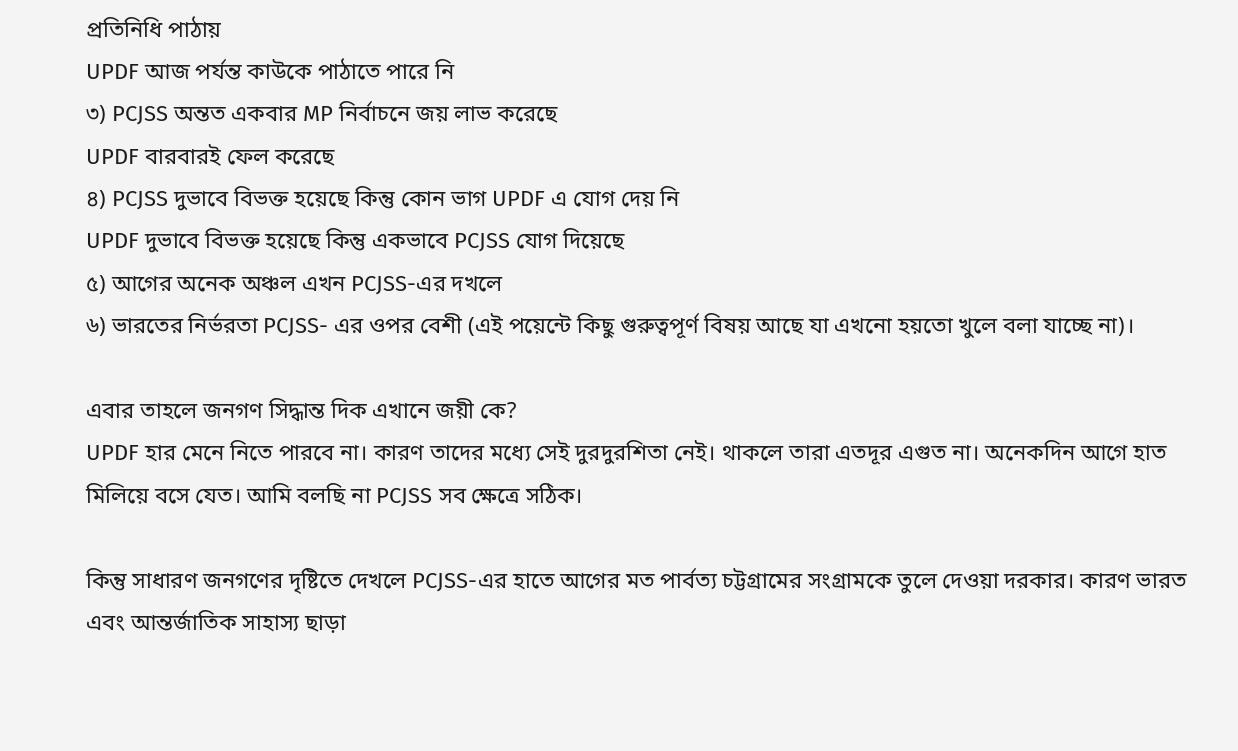প্রতিনিধি পাঠায়
UPDF আজ পর্যন্ত কাউকে পাঠাতে পারে নি
৩) PCJSS অন্তত একবার MP নির্বাচনে জয় লাভ করেছে
UPDF বারবারই ফেল করেছে
৪) PCJSS দুভাবে বিভক্ত হয়েছে কিন্তু কোন ভাগ UPDF এ যোগ দেয় নি
UPDF দুভাবে বিভক্ত হয়েছে কিন্তু একভাবে PCJSS যোগ দিয়েছে
৫) আগের অনেক অঞ্চল এখন PCJSS-এর দখলে
৬) ভারতের নির্ভরতা PCJSS- এর ওপর বেশী (এই পয়েন্টে কিছু গুরুত্বপূর্ণ বিষয় আছে যা এখনো হয়তো খুলে বলা যাচ্ছে না)।

এবার তাহলে জনগণ সিদ্ধান্ত দিক এখানে জয়ী কে?
UPDF হার মেনে নিতে পারবে না। কারণ তাদের মধ্যে সেই দুরদুরশিতা নেই। থাকলে তারা এতদূর এগুত না। অনেকদিন আগে হাত মিলিয়ে বসে যেত। আমি বলছি না PCJSS সব ক্ষেত্রে সঠিক।

কিন্তু সাধারণ জনগণের দৃষ্টিতে দেখলে PCJSS-এর হাতে আগের মত পার্বত্য চট্টগ্রামের সংগ্রামকে তুলে দেওয়া দরকার। কারণ ভারত এবং আন্তর্জাতিক সাহাস্য ছাড়া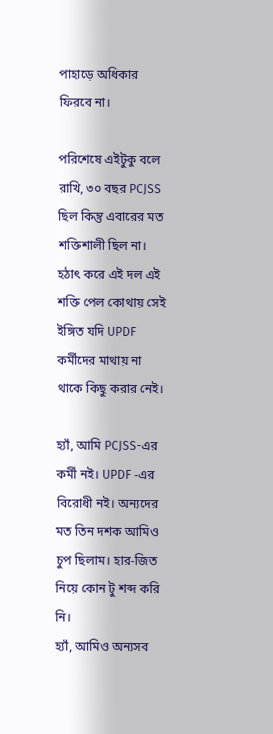পাহাড়ে অধিকার ফিরবে না।

পরিশেষে এইটুকু বলে রাখি, ৩০ বছর PCJSS ছিল কিন্তু এবারের মত শক্তিশালী ছিল না। হঠাৎ করে এই দল এই শক্তি পেল কোথায় সেই ইঙ্গিত যদি UPDF কর্মীদের মাথায় না থাকে কিছু করার নেই।

হ্যাঁ, আমি PCJSS-এর কর্মী নই। UPDF -এর বিরোধী নই। অন্যদের মত তিন দশক আমিও চুপ ছিলাম। হার-জিত নিয়ে কোন টু শব্দ করি নি।
হ্যাঁ, আমিও অন্যসব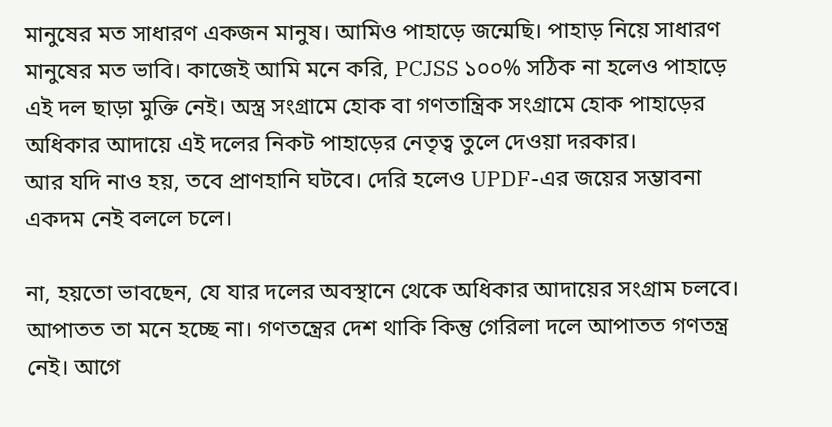মানুষের মত সাধারণ একজন মানুষ। আমিও পাহাড়ে জন্মেছি। পাহাড় নিয়ে সাধারণ মানুষের মত ভাবি। কাজেই আমি মনে করি, PCJSS ১০০% সঠিক না হলেও পাহাড়ে এই দল ছাড়া মুক্তি নেই। অস্ত্র সংগ্রামে হোক বা গণতান্ত্রিক সংগ্রামে হোক পাহাড়ের অধিকার আদায়ে এই দলের নিকট পাহাড়ের নেতৃত্ব তুলে দেওয়া দরকার।
আর যদি নাও হয়, তবে প্রাণহানি ঘটবে। দেরি হলেও UPDF-এর জয়ের সম্ভাবনা একদম নেই বললে চলে।

না, হয়তো ভাবছেন, যে যার দলের অবস্থানে থেকে অধিকার আদায়ের সংগ্রাম চলবে। আপাতত তা মনে হচ্ছে না। গণতন্ত্রের দেশ থাকি কিন্তু গেরিলা দলে আপাতত গণতন্ত্র নেই। আগে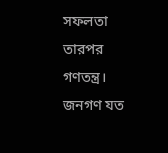সফলতা তারপর গণতন্ত্র।
জনগণ যত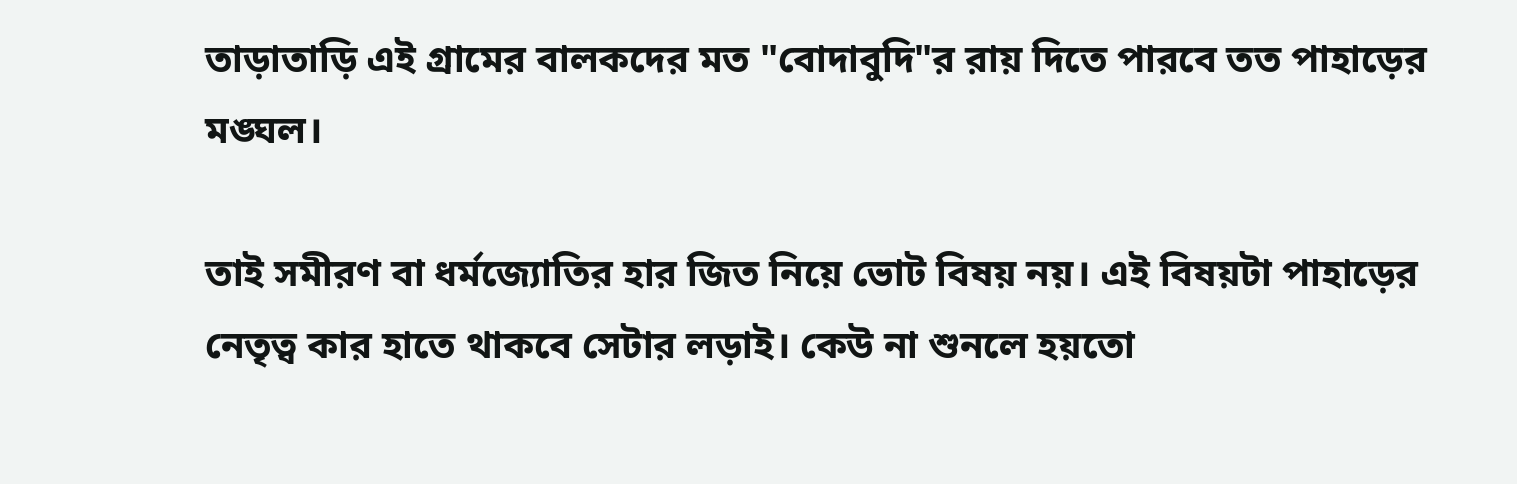তাড়াতাড়ি এই গ্রামের বালকদের মত "বোদাবুদি"র রায় দিতে পারবে তত পাহাড়ের মঙ্ঘল।

তাই সমীরণ বা ধর্মজ্যোতির হার জিত নিয়ে ভোট বিষয় নয়। এই বিষয়টা পাহাড়ের নেতৃত্ব কার হাতে থাকবে সেটার লড়াই। কেউ না শুনলে হয়তো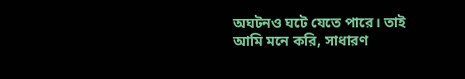অঘটনও ঘটে যেতে পারে। তাই আমি মনে করি, সাধারণ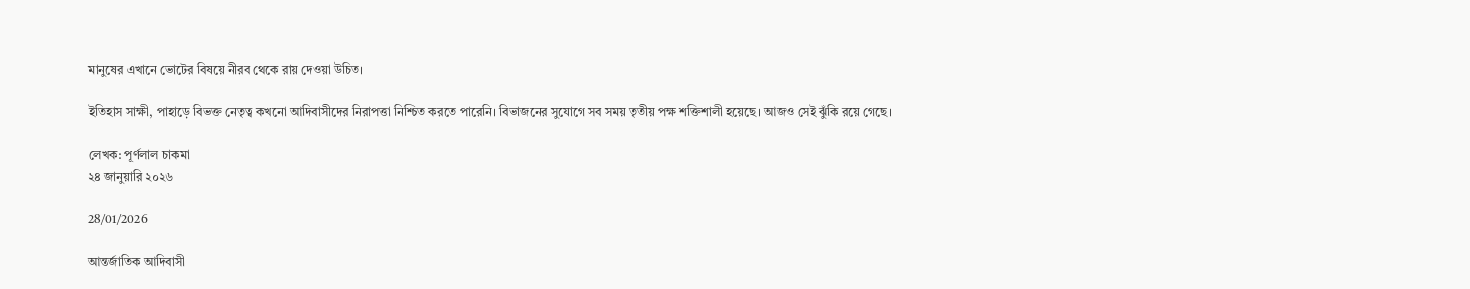মানুষের এখানে ভোটের বিষয়ে নীরব থেকে রায় দেওয়া উচিত।

ইতিহাস সাক্ষী, পাহাড়ে বিভক্ত নেতৃত্ব কখনো আদিবাসীদের নিরাপত্তা নিশ্চিত করতে পারেনি। বিভাজনের সুযোগে সব সময় তৃতীয় পক্ষ শক্তিশালী হয়েছে। আজও সেই ঝুঁকি রয়ে গেছে।

লেখক: পূর্ণলাল চাকমা
২৪ জানুয়ারি ২০২৬

28/01/2026

আন্তর্জাতিক আদিবাসী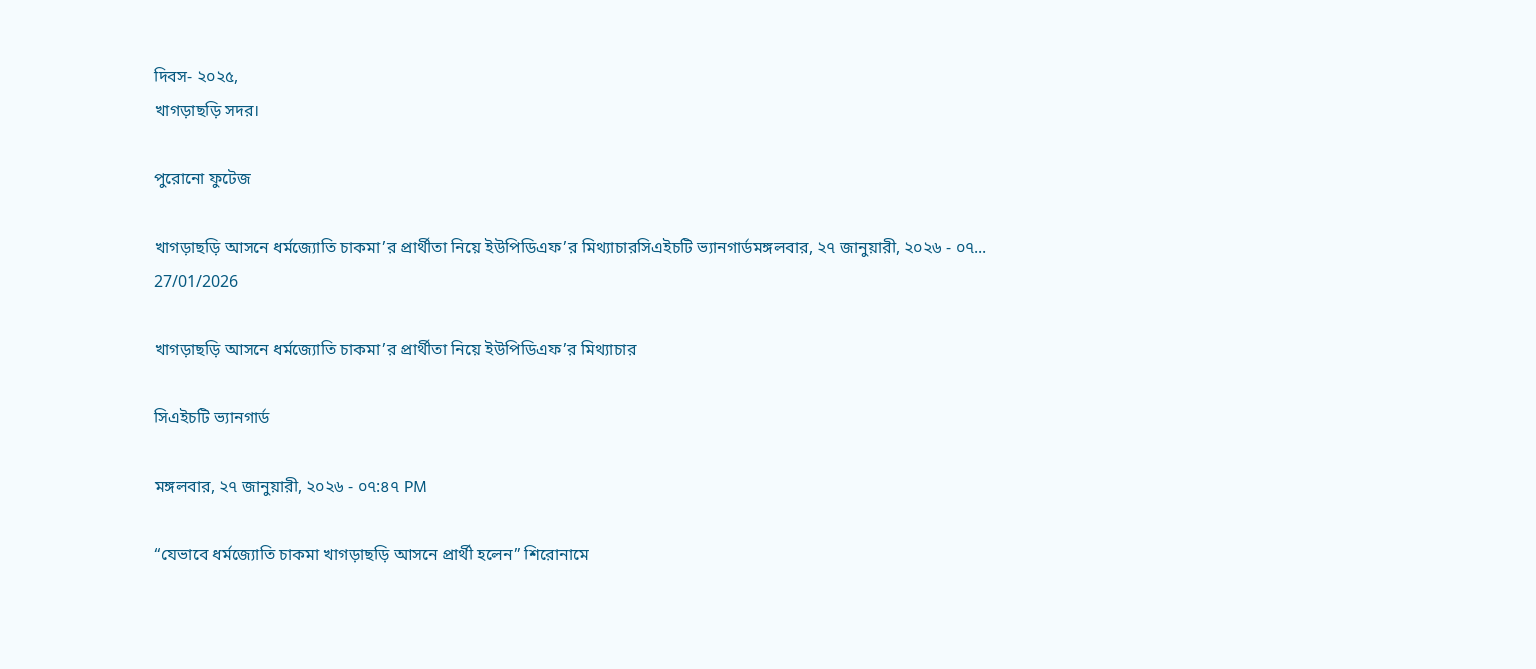দিবস- ২০২৫,
খাগড়াছড়ি সদর।

পুরোনো ফুটেজ

খাগড়াছড়ি আসনে ধর্মজ্যোতি চাকমা’র প্রার্থীতা নিয়ে ইউপিডিএফ’র মিথ্যাচারসিএইচটি ভ্যানগার্ডমঙ্গলবার, ২৭ জানুয়ারী, ২০২৬ - ০৭...
27/01/2026

খাগড়াছড়ি আসনে ধর্মজ্যোতি চাকমা’র প্রার্থীতা নিয়ে ইউপিডিএফ’র মিথ্যাচার

সিএইচটি ভ্যানগার্ড

মঙ্গলবার, ২৭ জানুয়ারী, ২০২৬ - ০৭:৪৭ PM

“যেভাবে ধর্মজ্যোতি চাকমা খাগড়াছড়ি আসনে প্রার্থী হলেন” শিরোনামে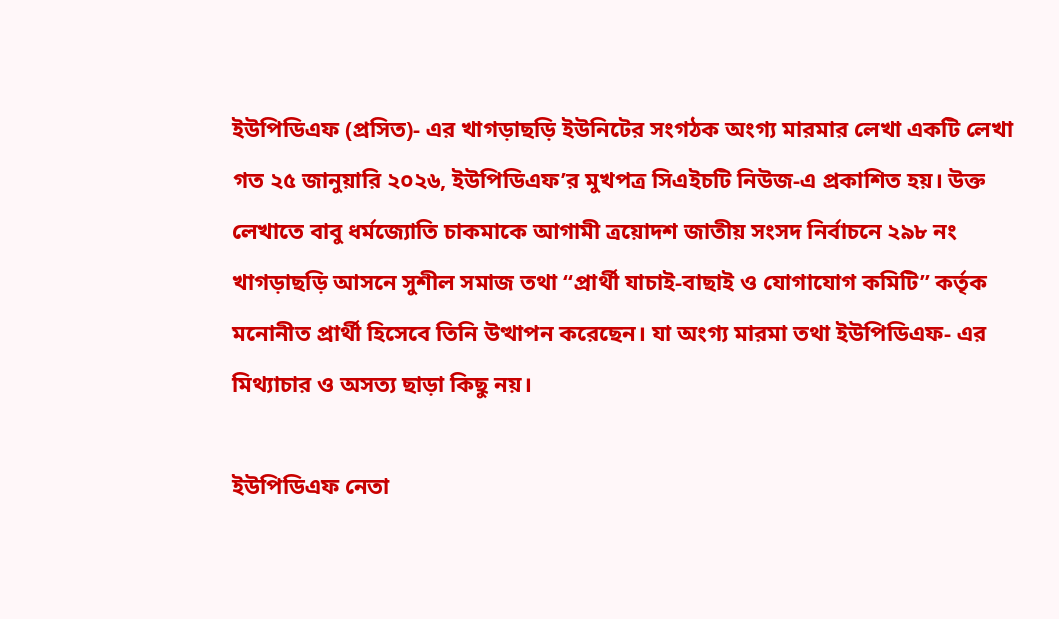ইউপিডিএফ (প্রসিত)- এর খাগড়াছড়ি ইউনিটের সংগঠক অংগ্য মারমার লেখা একটি লেখা গত ২৫ জানুয়ারি ২০২৬, ইউপিডিএফ’র মুখপত্র সিএইচটি নিউজ-এ প্রকাশিত হয়। উক্ত লেখাতে বাবু ধর্মজ্যোতি চাকমাকে আগামী ত্রয়োদশ জাতীয় সংসদ নির্বাচনে ২৯৮ নং খাগড়াছড়ি আসনে সুশীল সমাজ তথা “প্রার্থী যাচাই-বাছাই ও যোগাযোগ কমিটি” কর্তৃক মনোনীত প্রার্থী হিসেবে তিনি উত্থাপন করেছেন। যা অংগ্য মারমা তথা ইউপিডিএফ- এর মিথ্যাচার ও অসত্য ছাড়া কিছু নয়।

ইউপিডিএফ নেতা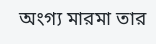অংগ্য মারমা তার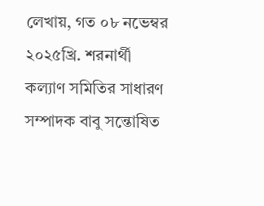লেখায়, গত ০৮ নভেম্বর ২০২৫খ্রি. শরনার্থী কল্যাণ সমিতির সাধারণ সম্পাদক বাবু সন্তোষিত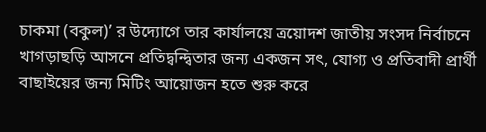চাকমা (বকুল)’ র উদ্যোগে তার কার্যালয়ে ত্রয়োদশ জাতীয় সংসদ নির্বাচনে খাগড়াছড়ি আসনে প্রতিদ্বন্দ্বিতার জন্য একজন সৎ, যোগ্য ও প্রতিবাদী প্রার্থী বাছাইয়ের জন্য মিটিং আয়োজন হতে শুরু করে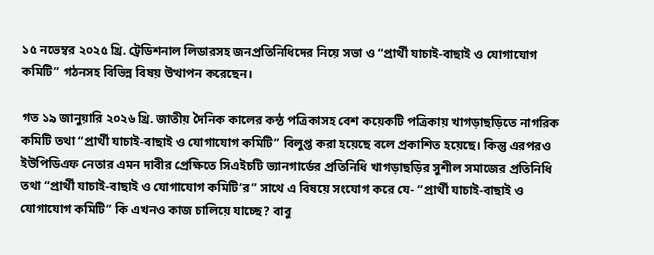১৫ নভেম্বর ২০২৫ খ্রি. ট্রেডিশনাল লিডারসহ জনপ্রতিনিধিদের নিয়ে সভা ও “প্রার্থী যাচাই-বাছাই ও যোগাযোগ কমিটি” গঠনসহ বিভিন্ন বিষয় উত্থাপন করেছেন।

গত ১৯ জানুয়ারি ২০২৬ খ্রি. জাতীয় দৈনিক কালের কন্ঠ পত্রিকাসহ বেশ কয়েকটি পত্রিকায় খাগড়াছড়িতে নাগরিক কমিটি তথা “প্রার্থী যাচাই-বাছাই ও যোগাযোগ কমিটি” বিলুপ্ত করা হয়েছে বলে প্রকাশিত হয়েছে। কিন্তু এরপরও ইউপিডিএফ নেতার এমন দাবীর প্রেক্ষিতে সিএইচটি ভ্যানগার্ডের প্রতিনিধি খাগড়াছড়ির সুশীল সমাজের প্রতিনিধি তথা “প্রার্থী যাচাই-বাছাই ও যোগাযোগ কমিটি’র” সাথে এ বিষয়ে সংযোগ করে যে- “প্রার্থী যাচাই-বাছাই ও যোগাযোগ কমিটি” কি এখনও কাজ চালিয়ে যাচ্ছে? বাবু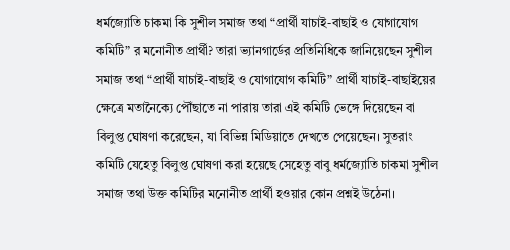ধর্মজ্যোতি চাকমা কি সুশীল সমাজ তথা “প্রার্থী যাচাই-বাছাই ও যোগাযোগ কমিটি” র মনোনীত প্রার্থী? তারা ভ্যানগার্ডের প্রতিনিধিকে জানিয়েছেন সুশীল সমাজ তথা “প্রার্থী যাচাই-বাছাই ও যোগাযোগ কমিটি” প্রার্থী যাচাই-বাছাইয়ের ক্ষেত্রে মতানৈক্যে পৌঁছাতে না পারায় তারা এই কমিটি ভেঙ্গে দিয়েছেন বা বিলুপ্ত ঘোষণা করেছেন, যা বিভিন্ন মিডিয়াতে দেখতে পেয়েছেন। সুতরাং কমিটি যেহেতু বিলুপ্ত ঘোষণা করা হয়েছে সেহেতু বাবু ধর্মজ্যোতি চাকমা সুশীল সমাজ তথা উক্ত কমিটির মনোনীত প্রার্থী হওয়ার কোন প্রশ্নই উঠেনা।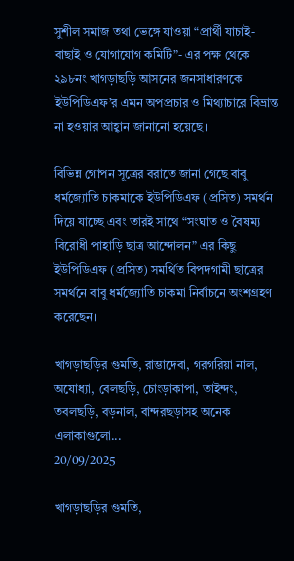সুশীল সমাজ তথা ভেঙ্গে যাওয়া “প্রার্থী যাচাই-বাছাই ও যোগাযোগ কমিটি”- এর পক্ষ থেকে ২৯৮নং খাগড়াছড়ি আসনের জনসাধারণকে ইউপিডিএফ’র এমন অপপ্রচার ও মিথ্যাচারে বিভ্রান্ত না হওয়ার আহ্বান জানানো হয়েছে।

বিভিন্ন গোপন সূত্রের বরাতে জানা গেছে বাবু ধর্মজ্যোতি চাকমাকে ইউপিডিএফ (প্রসিত) সমর্থন দিয়ে যাচ্ছে এবং তারই সাথে “সংঘাত ও বৈষম্য বিরোধী পাহাড়ি ছাত্র আন্দোলন” এর কিছু ইউপিডিএফ (প্রসিত) সমর্থিত বিপদগামী ছাত্রের সমর্থনে বাবু ধর্মজ্যোতি চাকমা নির্বাচনে অংশগ্রহণ করেছেন।

খাগড়াছড়ির গুমতি, রাম্ভাদেবা, গরগরিয়া নাল, অযোধ্যা, বেলছড়ি, চোংড়াকাপা, তাইন্দং, তবলছড়ি, বড়নাল, বান্দরছড়াসহ অনেক এলাকাগুলো...
20/09/2025

খাগড়াছড়ির গুমতি,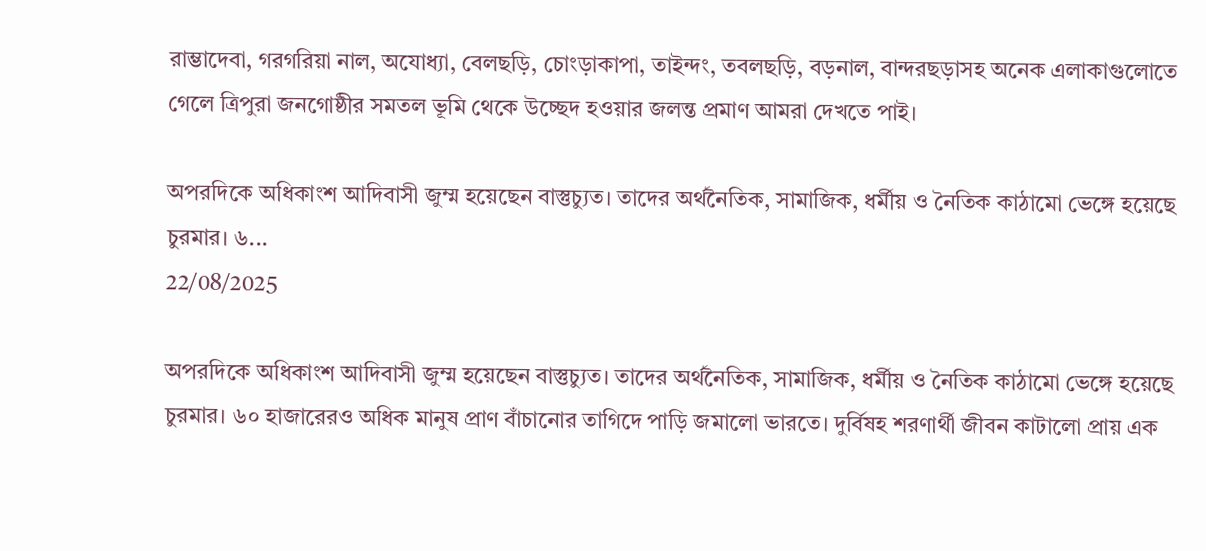রাম্ভাদেবা, গরগরিয়া নাল, অযোধ্যা, বেলছড়ি, চোংড়াকাপা, তাইন্দং, তবলছড়ি, বড়নাল, বান্দরছড়াসহ অনেক এলাকাগুলোতে গেলে ত্রিপুরা জনগোষ্ঠীর সমতল ভূমি থেকে উচ্ছেদ হওয়ার জলন্ত প্রমাণ আমরা দেখতে পাই।

অপরদিকে অধিকাংশ আদিবাসী জুম্ম হয়েছেন বাস্তুচ্যুত। তাদের অর্থনৈতিক, সামাজিক, ধর্মীয় ও নৈতিক কাঠামো ভেঙ্গে হয়েছে চুরমার। ৬...
22/08/2025

অপরদিকে অধিকাংশ আদিবাসী জুম্ম হয়েছেন বাস্তুচ্যুত। তাদের অর্থনৈতিক, সামাজিক, ধর্মীয় ও নৈতিক কাঠামো ভেঙ্গে হয়েছে চুরমার। ৬০ হাজারেরও অধিক মানুষ প্রাণ বাঁচানোর তাগিদে পাড়ি জমালো ভারতে। দুর্বিষহ শরণার্থী জীবন কাটালো প্রায় এক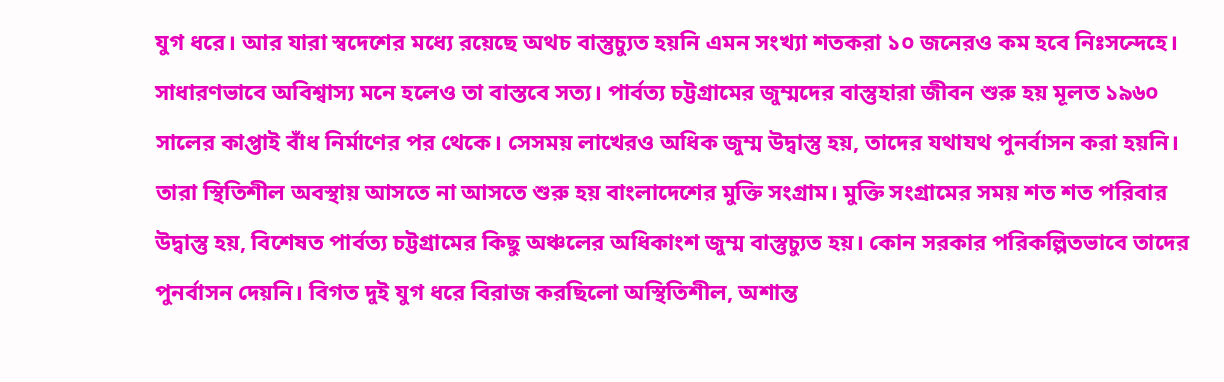যুগ ধরে। আর যারা স্বদেশের মধ্যে রয়েছে অথচ বাস্তুচ্যুত হয়নি এমন সংখ্যা শতকরা ১০ জনেরও কম হবে নিঃসন্দেহে। সাধারণভাবে অবিশ্বাস্য মনে হলেও তা বাস্তবে সত্য। পার্বত্য চট্টগ্রামের জুম্মদের বাস্তুহারা জীবন শুরু হয় মূলত ১৯৬০ সালের কাপ্তাই বাঁধ নির্মাণের পর থেকে। সেসময় লাখেরও অধিক জুম্ম উদ্বাস্তু হয়, তাদের যথাযথ পুনর্বাসন করা হয়নি। তারা স্থিতিশীল অবস্থায় আসতে না আসতে শুরু হয় বাংলাদেশের মুক্তি সংগ্রাম। মুক্তি সংগ্রামের সময় শত শত পরিবার উদ্বাস্তু হয়, বিশেষত পার্বত্য চট্টগ্রামের কিছু অঞ্চলের অধিকাংশ জুম্ম বাস্তুচ্যুত হয়। কোন সরকার পরিকল্পিতভাবে তাদের পুনর্বাসন দেয়নি। বিগত দুই যুগ ধরে বিরাজ করছিলো অস্থিতিশীল, অশান্ত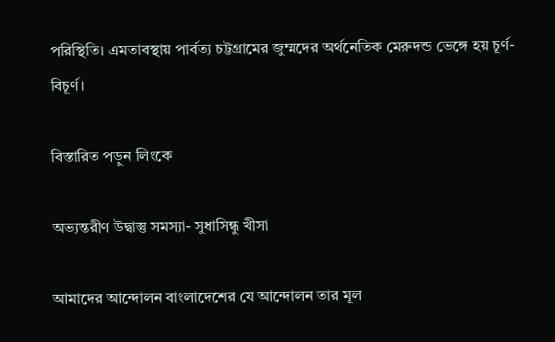পরিস্থিতি। এমতাবস্থায় পার্বত্য চট্টগ্রামের জুম্মদের অর্থনেতিক মেরুদন্ড ভেঙ্গে হয় চূর্ণ-বিচূর্ণ।

বিস্তারিত পড়ুন লিংকে

অভ্যন্তরীণ উদ্বাস্তু সমস্যা- সুধাসিন্ধু খীসা

আমাদের আন্দোলন বাংলাদেশের যে আন্দোলন তার মূল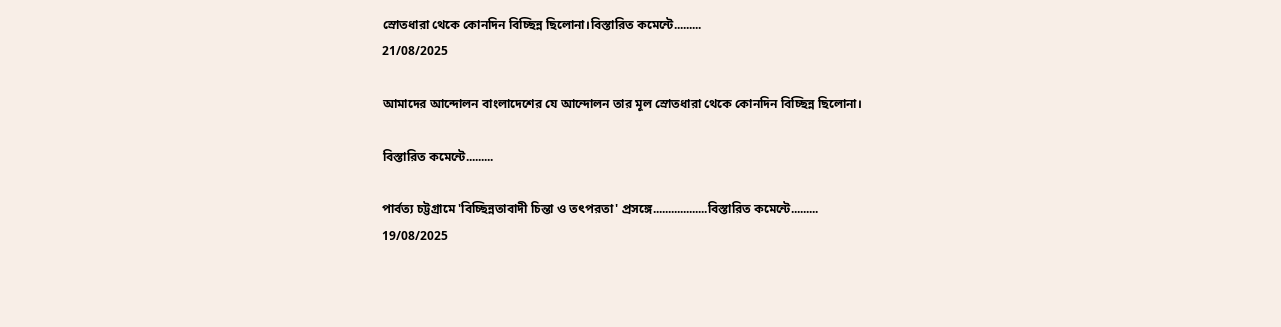স্রোতধারা থেকে কোনদিন বিচ্ছিন্ন ছিলোনা।বিস্তারিত কমেন্টে.........
21/08/2025

আমাদের আন্দোলন বাংলাদেশের যে আন্দোলন তার মূল স্রোতধারা থেকে কোনদিন বিচ্ছিন্ন ছিলোনা।

বিস্তারিত কমেন্টে.........

পার্বত্য চট্টগ্রামে 'বিচ্ছিন্নতাবাদী চিন্তা ও তৎপরতা' প্রসঙ্গে..................বিস্তারিত কমেন্টে.........
19/08/2025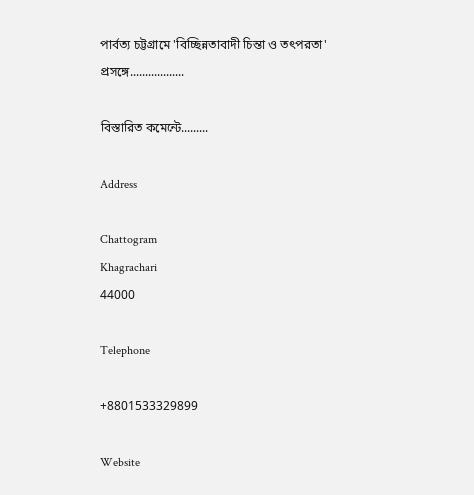পার্বত্য চট্টগ্রামে 'বিচ্ছিন্নতাবাদী চিন্তা ও তৎপরতা' প্রসঙ্গে..................

বিস্তারিত কমেন্টে.........

Address

Chattogram
Khagrachari
44000

Telephone

+8801533329899

Website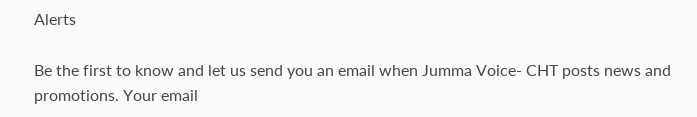Alerts

Be the first to know and let us send you an email when Jumma Voice- CHT posts news and promotions. Your email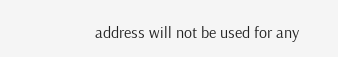address will not be used for any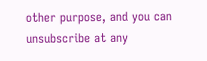other purpose, and you can unsubscribe at any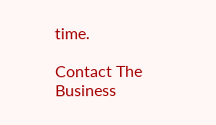time.

Contact The Business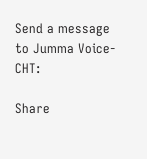Send a message to Jumma Voice- CHT:

Share